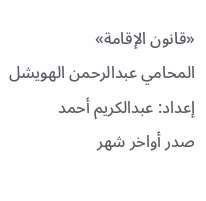«قانون الإقامة»
المحامي عبدالرحمن الهويشل
إعداد: عبدالكريم أحمد
صدر أواخر شهر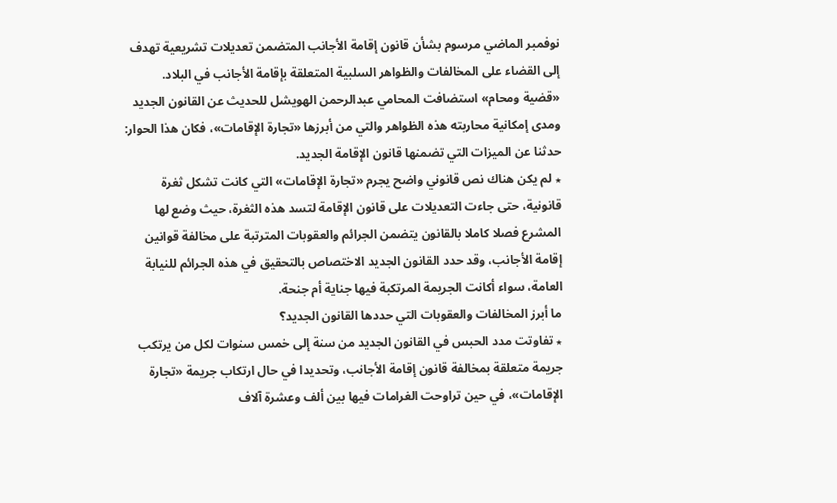نوفمبر الماضي مرسوم بشأن قانون إقامة الأجانب المتضمن تعديلات تشريعية تهدف إلى القضاء على المخالفات والظواهر السلبية المتعلقة بإقامة الأجانب في البلاد.
«قضية ومحام» استضافت المحامي عبدالرحمن الهويشل للحديث عن القانون الجديد ومدى إمكانية محاربته هذه الظواهر والتي من أبرزها «تجارة الإقامات»، فكان هذا الحوار:
حدثنا عن الميزات التي تضمنها قانون الإقامة الجديد.
٭ لم يكن هناك نص قانوني واضح يجرم «تجارة الإقامات» التي كانت تشكل ثغرة قانونية، حتى جاءت التعديلات على قانون الإقامة لتسد هذه الثغرة، حيث وضع لها المشرع فصلا كاملا بالقانون يتضمن الجرائم والعقوبات المترتبة على مخالفة قوانين إقامة الأجانب، وقد حدد القانون الجديد الاختصاص بالتحقيق في هذه الجرائم للنيابة العامة، سواء أكانت الجريمة المرتكبة فيها جناية أم جنحة.
ما أبرز المخالفات والعقوبات التي حددها القانون الجديد؟
٭ تفاوتت مدد الحبس في القانون الجديد من سنة إلى خمس سنوات لكل من يرتكب جريمة متعلقة بمخالفة قانون إقامة الأجانب، وتحديدا في حال ارتكاب جريمة «تجارة الإقامات»، في حين تراوحت الغرامات فيها بين ألف وعشرة آلاف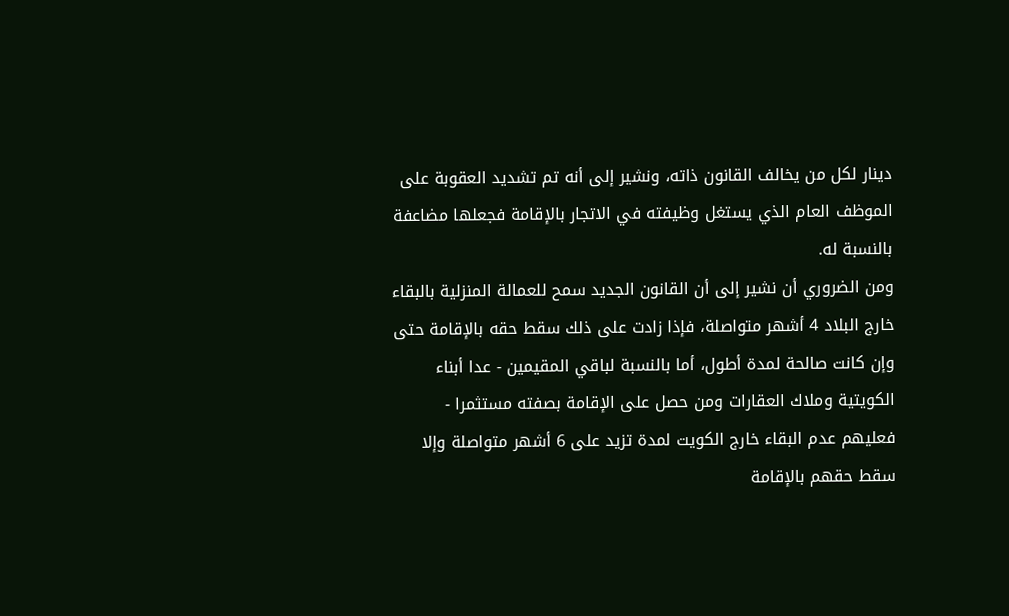دينار لكل من يخالف القانون ذاته، ونشير إلى أنه تم تشديد العقوبة على الموظف العام الذي يستغل وظيفته في الاتجار بالإقامة فجعلها مضاعفة بالنسبة له.
ومن الضروري أن نشير إلى أن القانون الجديد سمح للعمالة المنزلية بالبقاء خارج البلاد 4 أشهر متواصلة، فإذا زادت على ذلك سقط حقه بالإقامة حتى وإن كانت صالحة لمدة أطول، أما بالنسبة لباقي المقيمين - عدا أبناء الكويتية وملاك العقارات ومن حصل على الإقامة بصفته مستثمرا - فعليهم عدم البقاء خارج الكويت لمدة تزيد على 6 أشهر متواصلة وإلا سقط حقهم بالإقامة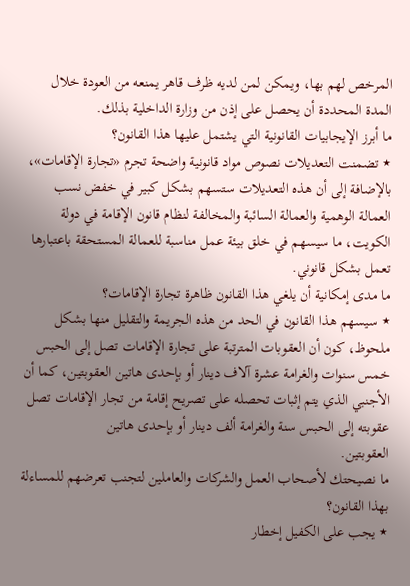المرخص لهم بها، ويمكن لمن لديه ظرف قاهر يمنعه من العودة خلال المدة المحددة أن يحصل على إذن من وزارة الداخلية بذلك.
ما أبرز الإيجابيات القانونية التي يشتمل عليها هذا القانون؟
٭ تضمنت التعديلات نصوص مواد قانونية واضحة تجرم «تجارة الإقامات»، بالإضافة إلى أن هذه التعديلات ستسهم بشكل كبير في خفض نسب العمالة الوهمية والعمالة السائبة والمخالفة لنظام قانون الإقامة في دولة الكويت، ما سيسهم في خلق بيئة عمل مناسبة للعمالة المستحقة باعتبارها تعمل بشكل قانوني.
ما مدى إمكانية أن يلغي هذا القانون ظاهرة تجارة الإقامات؟
٭ سيسهم هذا القانون في الحد من هذه الجريمة والتقليل منها بشكل ملحوظ، كون أن العقوبات المترتبة على تجارة الإقامات تصل إلى الحبس خمس سنوات والغرامة عشرة آلاف دينار أو بإحدى هاتين العقوبتين، كما أن الأجنبي الذي يتم إثبات تحصله على تصريح إقامة من تجار الإقامات تصل عقوبته إلى الحبس سنة والغرامة ألف دينار أو بإحدى هاتين
العقوبتين.
ما نصيحتك لأصحاب العمل والشركات والعاملين لتجنب تعرضهم للمساءلة بهذا القانون؟
٭ يجب على الكفيل إخطار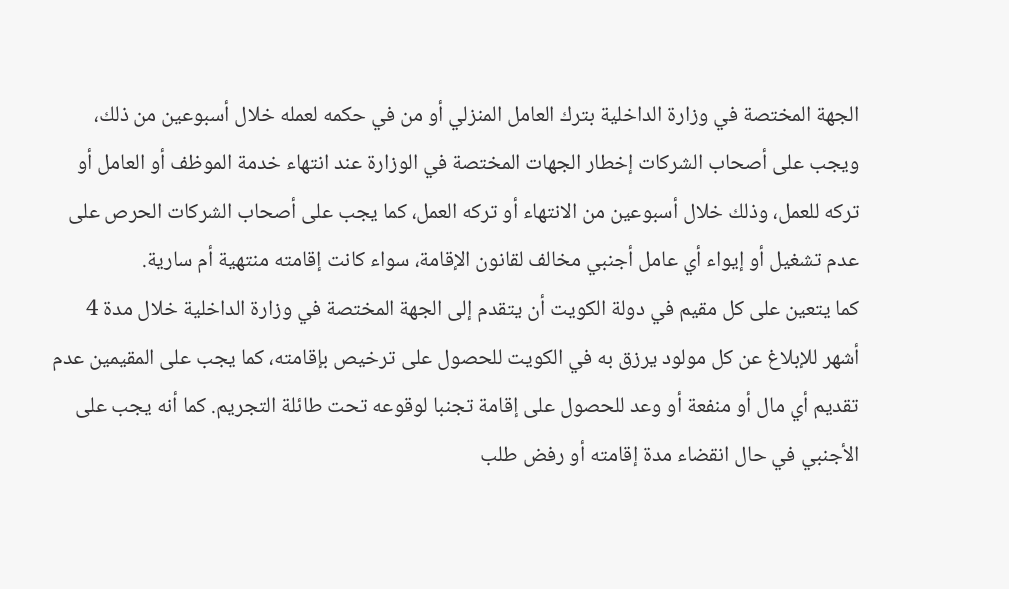الجهة المختصة في وزارة الداخلية بترك العامل المنزلي أو من في حكمه لعمله خلال أسبوعين من ذلك، ويجب على أصحاب الشركات إخطار الجهات المختصة في الوزارة عند انتهاء خدمة الموظف أو العامل أو تركه للعمل، وذلك خلال أسبوعين من الانتهاء أو تركه العمل، كما يجب على أصحاب الشركات الحرص على عدم تشغيل أو إيواء أي عامل أجنبي مخالف لقانون الإقامة، سواء كانت إقامته منتهية أم سارية.
كما يتعين على كل مقيم في دولة الكويت أن يتقدم إلى الجهة المختصة في وزارة الداخلية خلال مدة 4 أشهر للإبلاغ عن كل مولود يرزق به في الكويت للحصول على ترخيص بإقامته، كما يجب على المقيمين عدم تقديم أي مال أو منفعة أو وعد للحصول على إقامة تجنبا لوقوعه تحت طائلة التجريم. كما أنه يجب على الأجنبي في حال انقضاء مدة إقامته أو رفض طلب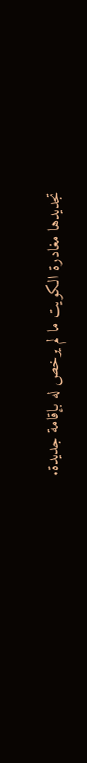تجديدها مغادرة الكويت ما لم يرخص له بإقامة جديدة.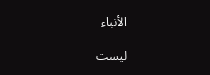الأنباء

ليست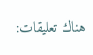هناك تعليقات: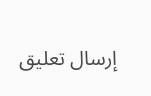إرسال تعليق